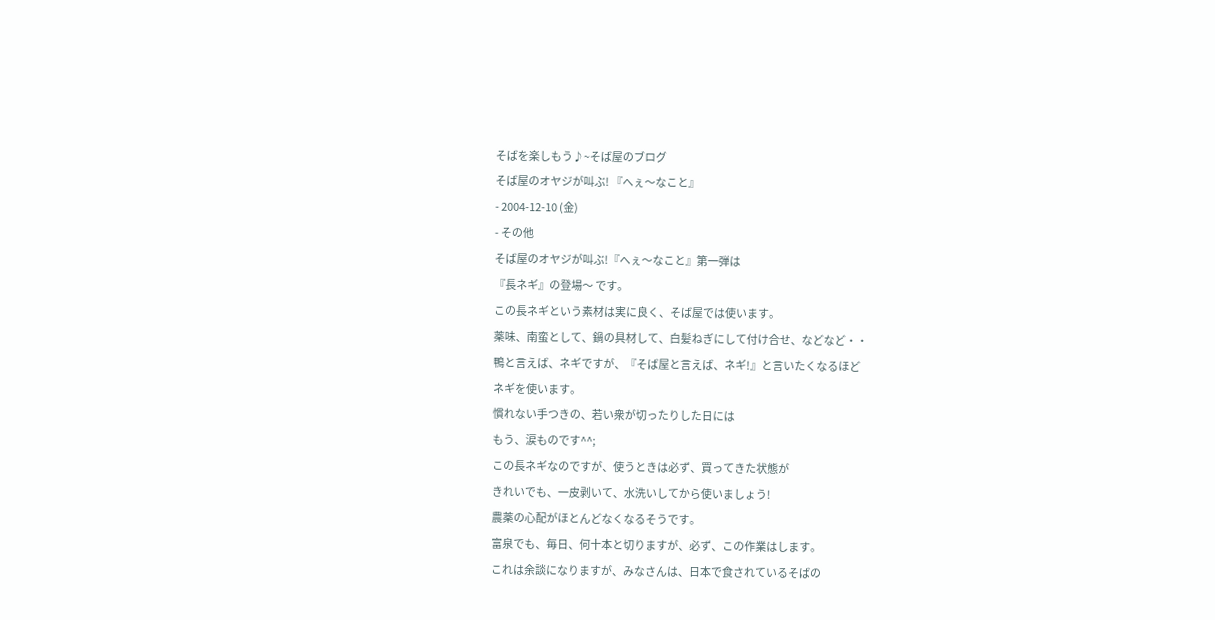そばを楽しもう♪~そば屋のブログ
そば屋のオヤジが叫ぶ! 『へぇ〜なこと』
- 2004-12-10 (金)
- その他
そば屋のオヤジが叫ぶ!『へぇ〜なこと』第一弾は
『長ネギ』の登場〜 です。
この長ネギという素材は実に良く、そば屋では使います。
薬味、南蛮として、鍋の具材して、白髪ねぎにして付け合せ、などなど・・
鴨と言えば、ネギですが、『そば屋と言えば、ネギ!』と言いたくなるほど
ネギを使います。
慣れない手つきの、若い衆が切ったりした日には
もう、涙ものです^^;
この長ネギなのですが、使うときは必ず、買ってきた状態が
きれいでも、一皮剥いて、水洗いしてから使いましょう!
農薬の心配がほとんどなくなるそうです。
富泉でも、毎日、何十本と切りますが、必ず、この作業はします。
これは余談になりますが、みなさんは、日本で食されているそばの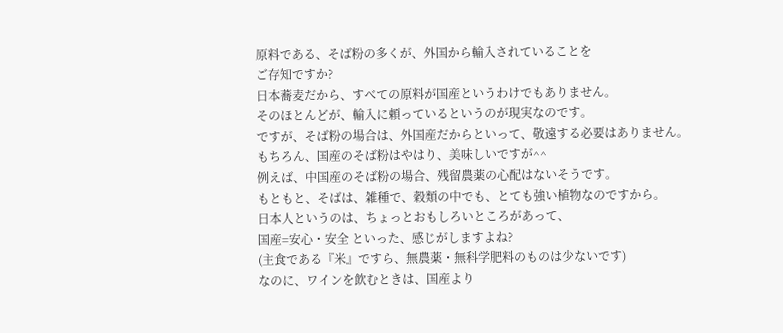原料である、そば粉の多くが、外国から輸入されていることを
ご存知ですか?
日本蕎麦だから、すべての原料が国産というわけでもありません。
そのほとんどが、輸入に頼っているというのが現実なのです。
ですが、そば粉の場合は、外国産だからといって、敬遠する必要はありません。
もちろん、国産のそば粉はやはり、美味しいですが^^
例えば、中国産のそば粉の場合、残留農薬の心配はないそうです。
もともと、そばは、雑種で、穀類の中でも、とても強い植物なのですから。
日本人というのは、ちょっとおもしろいところがあって、
国産=安心・安全 といった、感じがしますよね?
(主食である『米』ですら、無農薬・無科学肥料のものは少ないです)
なのに、ワインを飲むときは、国産より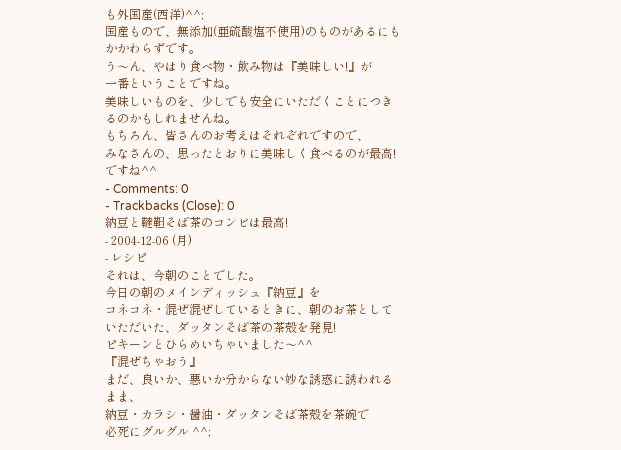も外国産(西洋)^^;
国産もので、無添加(亜硫酸塩不使用)のものがあるにもかかわらずです。
う〜ん、やはり食べ物・飲み物は『美味しい!』が
一番ということですね。
美味しいものを、少しでも安全にいただくことにつきるのかもしれませんね。
もちろん、皆さんのお考えはそれぞれですので、
みなさんの、思ったとおりに美味しく食べるのが最高!ですね^^
- Comments: 0
- Trackbacks (Close): 0
納豆と韃靼そば茶のコンビは最高!
- 2004-12-06 (月)
- レシピ
それは、今朝のことでした。
今日の朝のメインディッシュ『納豆』を
コネコネ・混ぜ混ぜしているときに、朝のお茶として
いただいた、ダッタンそば茶の茶殻を発見!
ピキーンとひらめいちゃいました〜^^
『混ぜちゃおう』
まだ、良いか、悪いか分からない妙な誘惑に誘われるまま、
納豆・カラシ・醤油・ダッタンそば茶殻を茶碗で
必死にグルグル ^^;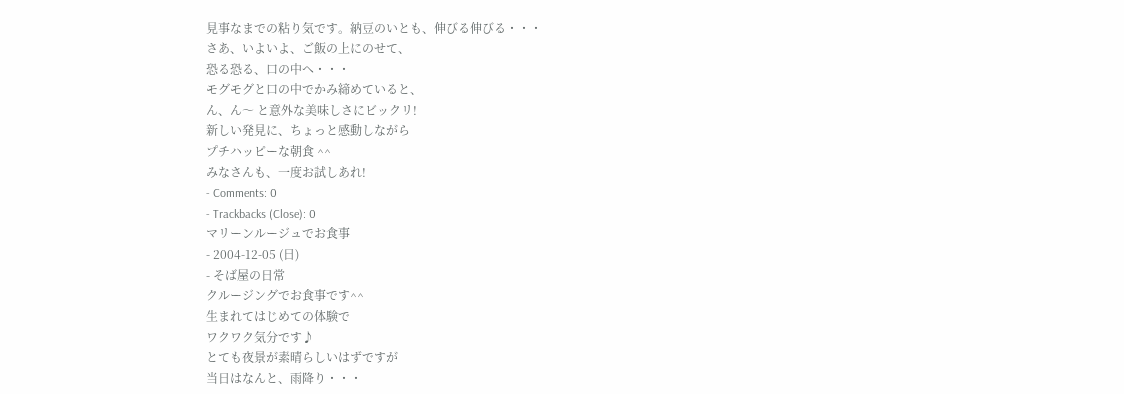見事なまでの粘り気です。納豆のいとも、伸びる伸びる・・・
さあ、いよいよ、ご飯の上にのせて、
恐る恐る、口の中へ・・・
モグモグと口の中でかみ締めていると、
ん、ん〜 と意外な美味しさにビックリ!
新しい発見に、ちょっと感動しながら
プチハッピーな朝食 ^^
みなさんも、一度お試しあれ!
- Comments: 0
- Trackbacks (Close): 0
マリーンルージュでお食事
- 2004-12-05 (日)
- そば屋の日常
クルージングでお食事です^^
生まれてはじめての体験で
ワクワク気分です♪
とても夜景が素晴らしいはずですが
当日はなんと、雨降り・・・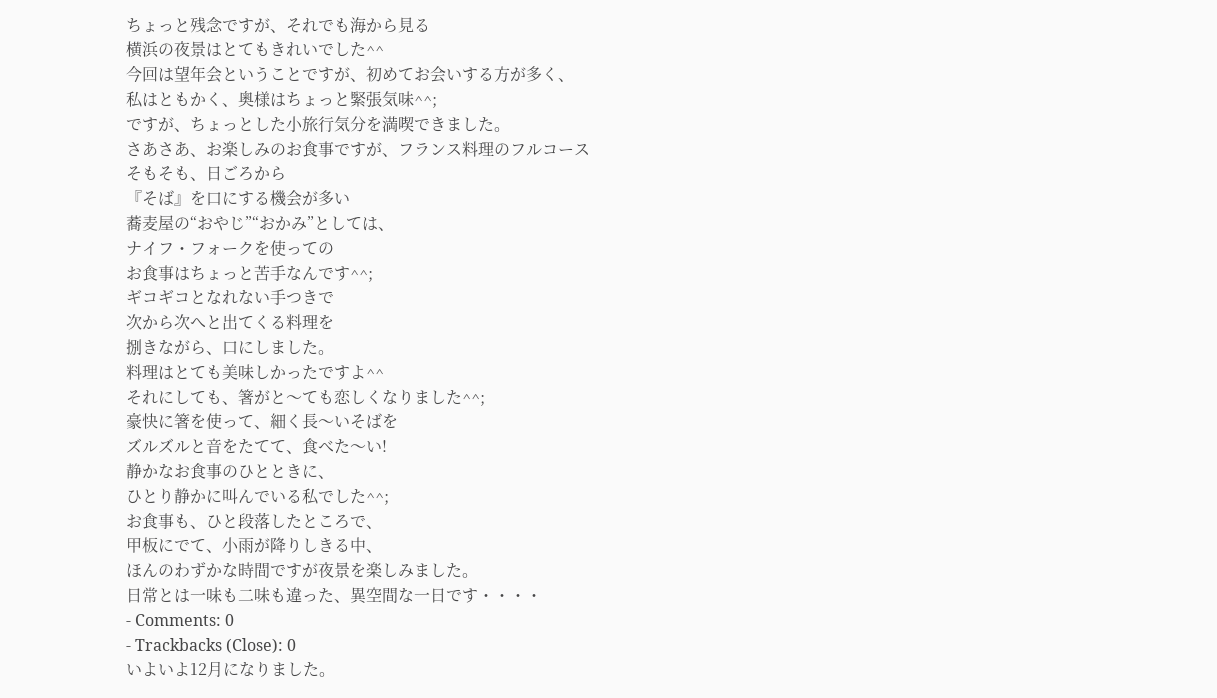ちょっと残念ですが、それでも海から見る
横浜の夜景はとてもきれいでした^^
今回は望年会ということですが、初めてお会いする方が多く、
私はともかく、奥様はちょっと緊張気味^^;
ですが、ちょっとした小旅行気分を満喫できました。
さあさあ、お楽しみのお食事ですが、フランス料理のフルコース
そもそも、日ごろから
『そば』を口にする機会が多い
蕎麦屋の“おやじ”“おかみ”としては、
ナイフ・フォークを使っての
お食事はちょっと苦手なんです^^;
ギコギコとなれない手つきで
次から次へと出てくる料理を
捌きながら、口にしました。
料理はとても美味しかったですよ^^
それにしても、箸がと〜ても恋しくなりました^^;
豪快に箸を使って、細く長〜いそばを
ズルズルと音をたてて、食べた〜い!
静かなお食事のひとときに、
ひとり静かに叫んでいる私でした^^;
お食事も、ひと段落したところで、
甲板にでて、小雨が降りしきる中、
ほんのわずかな時間ですが夜景を楽しみました。
日常とは一味も二味も違った、異空間な一日です・・・・
- Comments: 0
- Trackbacks (Close): 0
いよいよ12月になりました。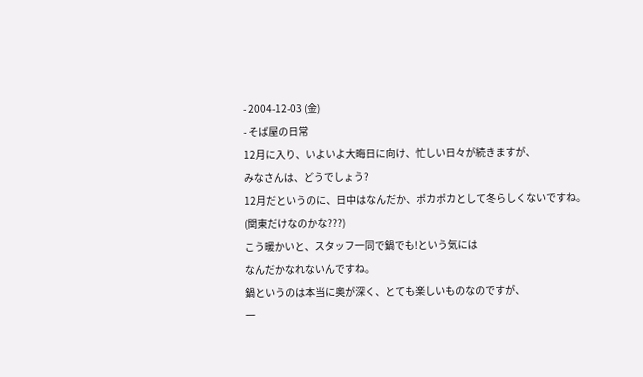- 2004-12-03 (金)
- そば屋の日常
12月に入り、いよいよ大晦日に向け、忙しい日々が続きますが、
みなさんは、どうでしょう?
12月だというのに、日中はなんだか、ポカポカとして冬らしくないですね。
(関東だけなのかな???)
こう暖かいと、スタッフ一同で鍋でも!という気には
なんだかなれないんですね。
鍋というのは本当に奥が深く、とても楽しいものなのですが、
一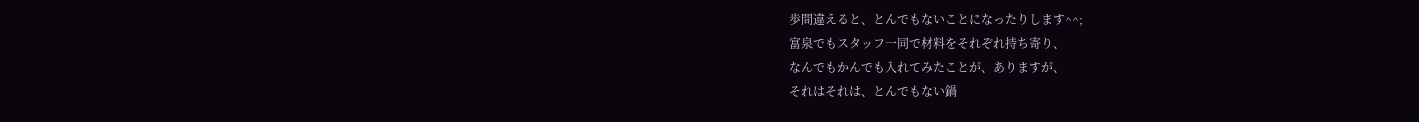歩間違えると、とんでもないことになったりします^^;
富泉でもスタッフ一同で材料をそれぞれ持ち寄り、
なんでもかんでも入れてみたことが、ありますが、
それはそれは、とんでもない鍋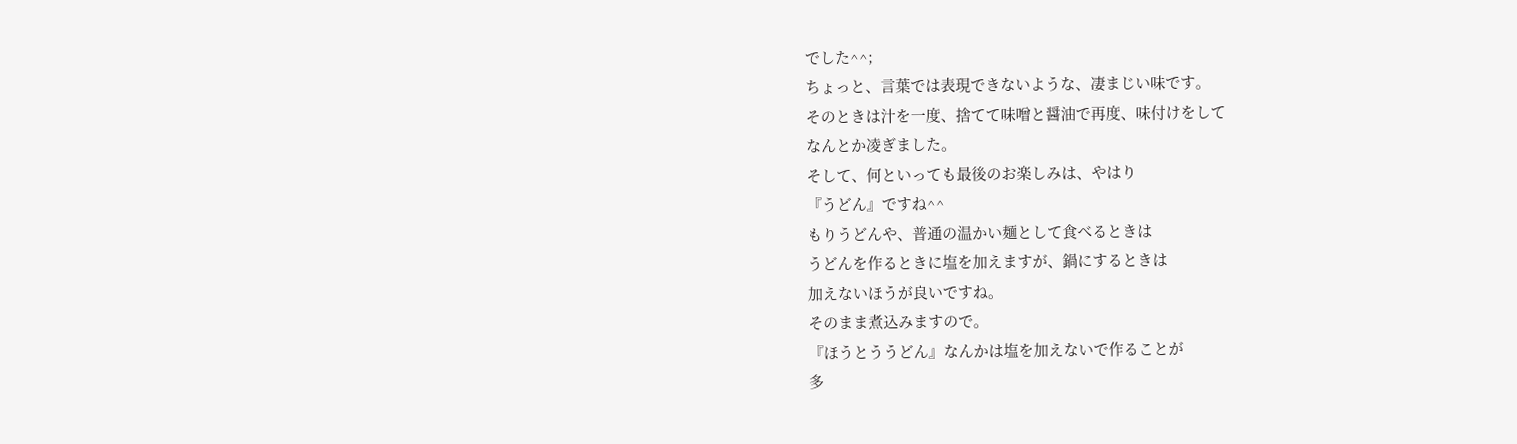でした^^;
ちょっと、言葉では表現できないような、凄まじい味です。
そのときは汁を一度、捨てて味噌と醤油で再度、味付けをして
なんとか凌ぎました。
そして、何といっても最後のお楽しみは、やはり
『うどん』ですね^^
もりうどんや、普通の温かい麺として食べるときは
うどんを作るときに塩を加えますが、鍋にするときは
加えないほうが良いですね。
そのまま煮込みますので。
『ほうとううどん』なんかは塩を加えないで作ることが
多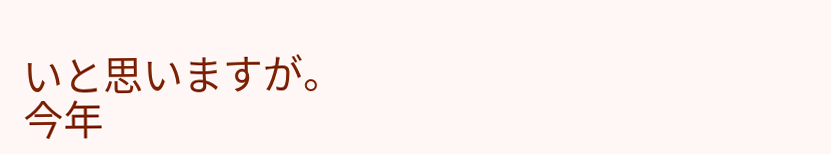いと思いますが。
今年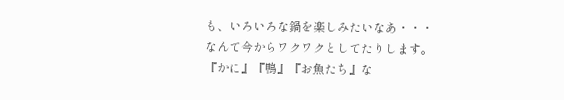も、いろいろな鍋を楽しみたいなあ・・・
なんて今からワクワクとしてたりします。
『かに』『鴨』『お魚たち』な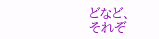どなど、
それぞ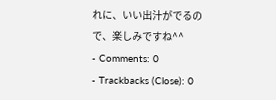れに、いい出汁がでるので、楽しみですね^^
- Comments: 0
- Trackbacks (Close): 0